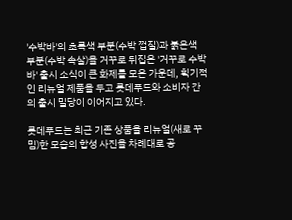'수박바'의 초록색 부분(수박 껍질)과 붉은색 부분(수박 속살)을 거꾸로 뒤집은 '거꾸로 수박바' 출시 소식이 큰 화제를 모은 가운데, 획기적인 리뉴얼 제품을 두고 롯데푸드와 소비자 간의 출시 밀당이 이어지고 있다.

롯데푸드는 최근 기존 상품을 리뉴얼(새로 꾸밈)한 모습의 합성 사진을 차례대로 공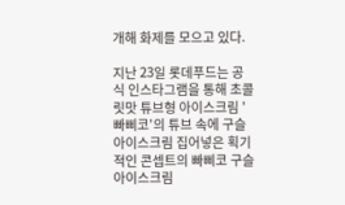개해 화제를 모으고 있다.

지난 23일 롯데푸드는 공식 인스타그램을 통해 초콜릿맛 튜브형 아이스크림 '빠삐코'의 튜브 속에 구슬 아이스크림 집어넣은 획기적인 콘셉트의 빠삐코 구슬 아이스크림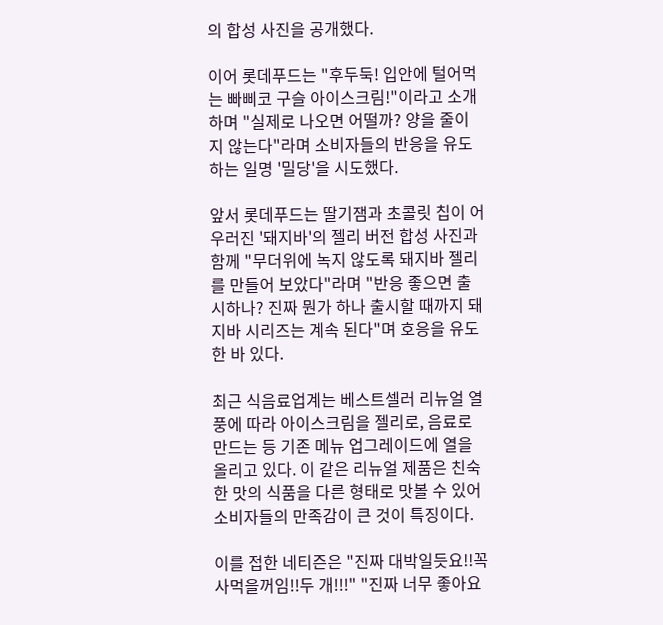의 합성 사진을 공개했다.

이어 롯데푸드는 "후두둑! 입안에 털어먹는 빠삐코 구슬 아이스크림!"이라고 소개하며 "실제로 나오면 어떨까? 양을 줄이지 않는다"라며 소비자들의 반응을 유도하는 일명 '밀당'을 시도했다.

앞서 롯데푸드는 딸기잼과 초콜릿 칩이 어우러진 '돼지바'의 젤리 버전 합성 사진과 함께 "무더위에 녹지 않도록 돼지바 젤리를 만들어 보았다"라며 "반응 좋으면 출시하나? 진짜 뭔가 하나 출시할 때까지 돼지바 시리즈는 계속 된다"며 호응을 유도한 바 있다.

최근 식음료업계는 베스트셀러 리뉴얼 열풍에 따라 아이스크림을 젤리로, 음료로 만드는 등 기존 메뉴 업그레이드에 열을 올리고 있다. 이 같은 리뉴얼 제품은 친숙한 맛의 식품을 다른 형태로 맛볼 수 있어 소비자들의 만족감이 큰 것이 특징이다.

이를 접한 네티즌은 "진짜 대박일듯요!!꼭 사먹을꺼임!!두 개!!!" "진짜 너무 좋아요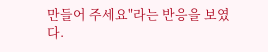만들어 주세요"라는 반응을 보였다.